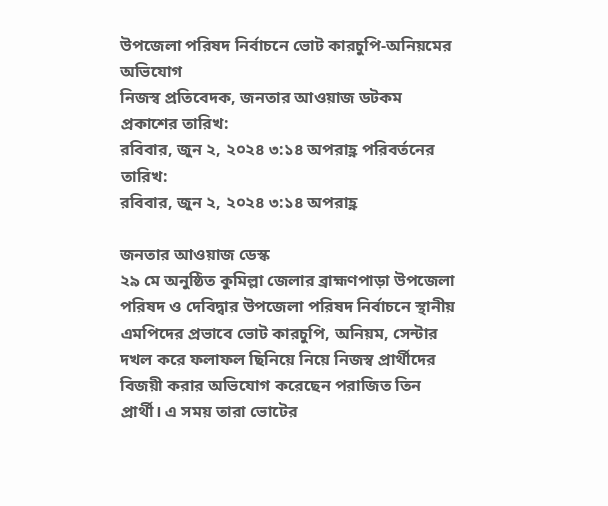উপজেলা পরিষদ নির্বাচনে ভোট কারচুপি-অনিয়মের অভিযোগ
নিজস্ব প্রতিবেদক, জনতার আওয়াজ ডটকম
প্রকাশের তারিখ:
রবিবার, জুন ২, ২০২৪ ৩:১৪ অপরাহ্ণ পরিবর্তনের তারিখ:
রবিবার, জুন ২, ২০২৪ ৩:১৪ অপরাহ্ণ

জনতার আওয়াজ ডেস্ক
২৯ মে অনুষ্ঠিত কুমিল্লা জেলার ব্রাহ্মণপাড়া উপজেলা পরিষদ ও দেবিদ্বার উপজেলা পরিষদ নির্বাচনে স্থানীয় এমপিদের প্রভাবে ভোট কারচুপি, অনিয়ম, সেন্টার দখল করে ফলাফল ছিনিয়ে নিয়ে নিজস্ব প্রার্থীদের বিজয়ী করার অভিযোগ করেছেন পরাজিত তিন প্রার্থী। এ সময় তারা ভোটের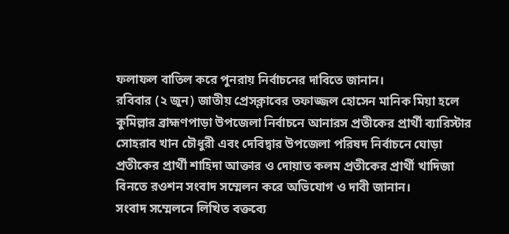ফলাফল বাতিল করে পুনরায় নির্বাচনের দাবিতে জানান।
রবিবার (২ জুন) জাতীয় প্রেসক্লাবের তফাজ্জল হোসেন মানিক মিয়া হলে কুমিল্লার ব্রাহ্মণপাড়া উপজেলা নির্বাচনে আনারস প্রতীকের প্রার্থী ব্যারিস্টার সোহরাব খান চৌধুরী এবং দেবিদ্বার উপজেলা পরিষদ নির্বাচনে ঘোড়া প্রতীকের প্রার্থী শাহিদা আক্তার ও দোয়াত কলম প্রতীকের প্রার্থী খাদিজা বিনতে রওশন সংবাদ সম্মেলন করে অভিযোগ ও দাবী জানান।
সংবাদ সম্মেলনে লিখিত বক্তব্যে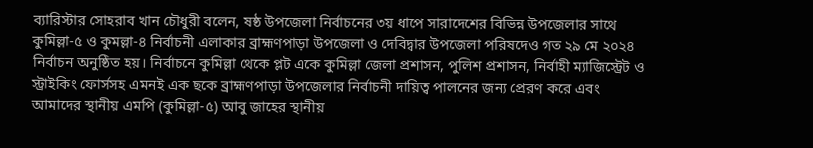ব্যারিস্টার সোহরাব খান চৌধুরী বলেন, ষষ্ঠ উপজেলা নির্বাচনের ৩য় ধাপে সারাদেশের বিভিন্ন উপজেলার সাথে কুমিল্লা-৫ ও কুমল্লা-৪ নির্বাচনী এলাকার ব্রাহ্মণপাড়া উপজেলা ও দেবিদ্বার উপজেলা পরিষদেও গত ২৯ মে ২০২৪ নির্বাচন অনুষ্ঠিত হয়। নির্বাচনে কুমিল্লা থেকে প্লট একে কুমিল্লা জেলা প্রশাসন, পুলিশ প্রশাসন, নির্বাহী ম্যাজিস্ট্রেট ও স্ট্রাইকিং ফোর্সসহ এমনই এক ছকে ব্রাহ্মণপাড়া উপজেলার নির্বাচনী দায়িত্ব পালনের জন্য প্রেরণ করে এবং আমাদের স্থানীয় এমপি (কুমিল্লা-৫) আবু জাহের স্থানীয়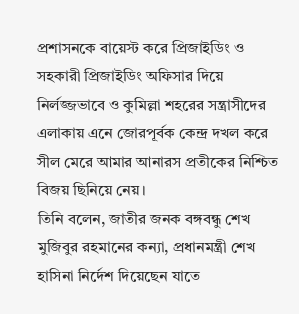প্রশাসনকে বায়েস্ট করে প্রিজাইডিং ও সহকারী প্রিজাইডিং অফিসার দিয়ে নির্লজ্জভাবে ও কুমিল্লা শহরের সন্ত্রাসীদের এলাকায় এনে জোরপূর্বক কেন্দ্র দখল করে সীল মেরে আমার আনারস প্রতীকের নিশ্চিত বিজয় ছিনিয়ে নেয়।
তিনি বলেন, জাতীর জনক বঙ্গবন্ধু শেখ মুজিবুর রহমানের কন্যা, প্রধানমন্ত্রী শেখ হাসিনা নির্দেশ দিয়েছেন যাতে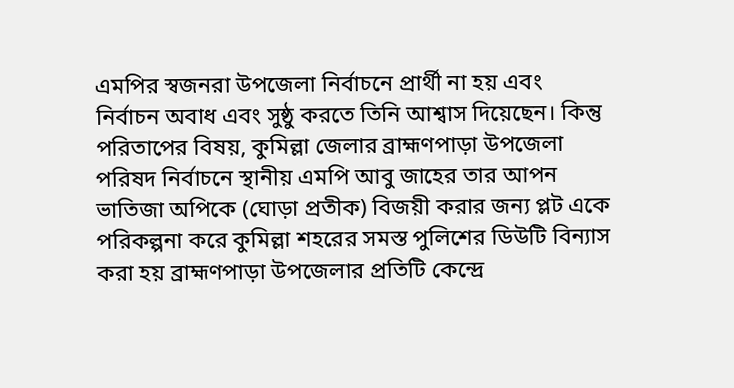এমপির স্বজনরা উপজেলা নির্বাচনে প্রার্থী না হয় এবং নির্বাচন অবাধ এবং সুষ্ঠু করতে তিনি আশ্বাস দিয়েছেন। কিন্তু পরিতাপের বিষয়, কুমিল্লা জেলার ব্রাহ্মণপাড়া উপজেলা পরিষদ নির্বাচনে স্থানীয় এমপি আবু জাহের তার আপন ভাতিজা অপিকে (ঘোড়া প্রতীক) বিজয়ী করার জন্য প্লট একে পরিকল্পনা করে কুমিল্লা শহরের সমস্ত পুলিশের ডিউটি বিন্যাস করা হয় ব্রাহ্মণপাড়া উপজেলার প্রতিটি কেন্দ্রে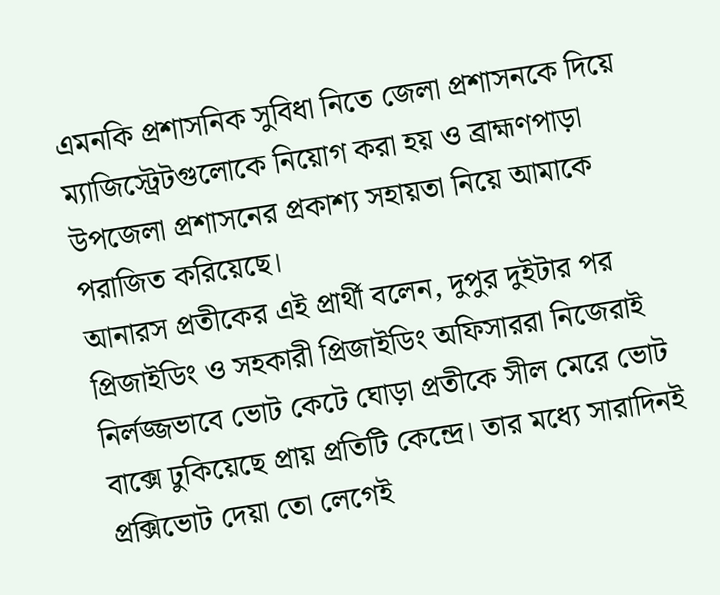এমনকি প্রশাসনিক সুবিধা নিতে জেলা প্রশাসনকে দিয়ে ম্যাজিস্ট্রেটগুলোকে নিয়োগ করা হয় ও ব্রাহ্মণপাড়া উপজেলা প্রশাসনের প্রকাশ্য সহায়তা নিয়ে আমাকে পরাজিত করিয়েছে।
আনারস প্রতীকের এই প্রার্থী বলেন, দুপুর দুইটার পর প্রিজাইডিং ও সহকারী প্রিজাইডিং অফিসাররা নিজেরাই নির্লজ্জভাবে ভোট কেটে ঘোড়া প্রতীকে সীল মেরে ভোট বাক্সে ঢুকিয়েছে প্রায় প্রতিটি কেন্দ্রে। তার মধ্যে সারাদিনই প্রক্সিভোট দেয়া তো লেগেই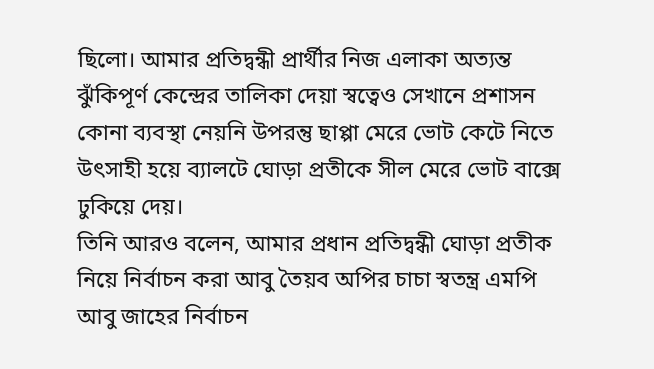ছিলো। আমার প্রতিদ্বন্ধী প্রার্থীর নিজ এলাকা অত্যন্ত ঝুঁকিপূর্ণ কেন্দ্রের তালিকা দেয়া স্বত্বেও সেখানে প্রশাসন কোনা ব্যবস্থা নেয়নি উপরন্তু ছাপ্পা মেরে ভোট কেটে নিতে উৎসাহী হয়ে ব্যালটে ঘোড়া প্রতীকে সীল মেরে ভোট বাক্সে ঢুকিয়ে দেয়।
তিনি আরও বলেন, আমার প্রধান প্রতিদ্বন্ধী ঘোড়া প্রতীক নিয়ে নির্বাচন করা আবু তৈয়ব অপির চাচা স্বতন্ত্র এমপি আবু জাহের নির্বাচন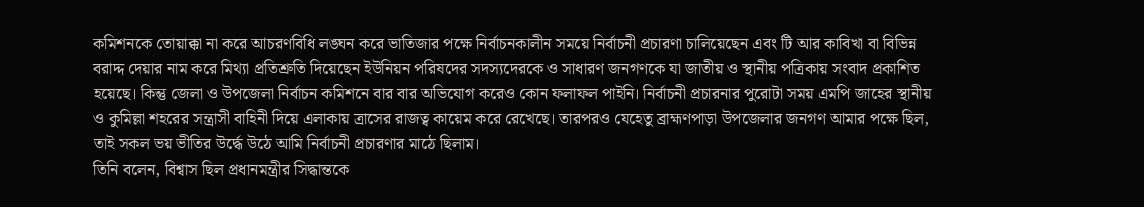কমিশনকে তোয়াক্কা না করে আচরণবিধি লঙ্ঘন করে ভাতিজার পক্ষে নির্বাচনকালীন সময়ে নির্বাচনী প্রচারণা চালিয়েছেন এবং টি আর কাবিখা বা বিভিন্ন বরাদ্দ দেয়ার নাম করে মিথ্যা প্রতিশ্রুতি দিয়েছেন ইউনিয়ন পরিষদের সদস্যদেরকে ও সাধারণ জনগণকে যা জাতীয় ও স্থানীয় পত্রিকায় সংবাদ প্রকাশিত হয়েছে। কিন্তু জেলা ও উপজেলা নির্বাচন কমিশনে বার বার অভিযোগ করেও কোন ফলাফল পাইনি। নির্বাচনী প্রচারনার পুরোটা সময় এমপি জাহের স্থানীয় ও কুমিল্লা শহরের সন্ত্রাসী বাহিনী দিয়ে এলাকায় ত্রাসের রাজত্ব কায়েম করে রেখেছে। তারপরও যেহেতু ব্রাহ্মণপাড়া উপজেলার জনগণ আমার পক্ষে ছিল, তাই সকল ভয় ভীতির উর্দ্ধে উঠে আমি নির্বাচনী প্রচারণার মাঠে ছিলাম।
তিনি বলেন, বিশ্বাস ছিল প্রধানমন্ত্রীর সিদ্ধান্তকে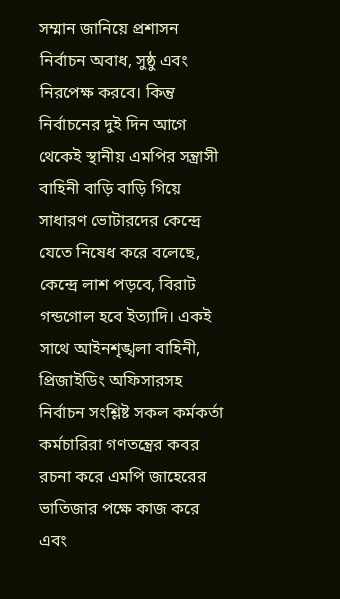সম্মান জানিয়ে প্রশাসন নির্বাচন অবাধ, সুষ্ঠু এবং নিরপেক্ষ করবে। কিন্তু নির্বাচনের দুই দিন আগে থেকেই স্থানীয় এমপির সন্ত্রাসী বাহিনী বাড়ি বাড়ি গিয়ে সাধারণ ভোটারদের কেন্দ্রে যেতে নিষেধ করে বলেছে, কেন্দ্রে লাশ পড়বে, বিরাট গন্ডগোল হবে ইত্যাদি। একই সাথে আইনশৃঙ্খলা বাহিনী, প্রিজাইডিং অফিসারসহ নির্বাচন সংশ্লিষ্ট সকল কর্মকর্তা কর্মচারিরা গণতন্ত্রের কবর রচনা করে এমপি জাহেরের ভাতিজার পক্ষে কাজ করে এবং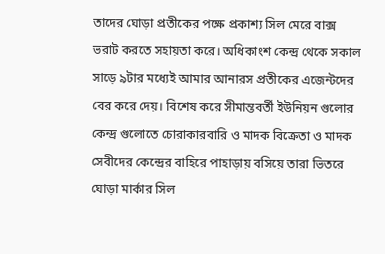তাদের ঘোড়া প্রতীকের পক্ষে প্রকাশ্য সিল মেরে বাক্স ভরাট করতে সহায়তা করে। অধিকাংশ কেন্দ্র থেকে সকাল সাড়ে ৯টার মধ্যেই আমার আনারস প্রতীকের এজেন্টদের বের করে দেয়। বিশেষ করে সীমান্তবর্তী ইউনিয়ন গুলোর কেন্দ্র গুলোতে চোরাকারবারি ও মাদক বিক্রেতা ও মাদক সেবীদের কেন্দ্রের বাহিরে পাহাড়ায় বসিয়ে তারা ভিতরে ঘোড়া মার্কার সিল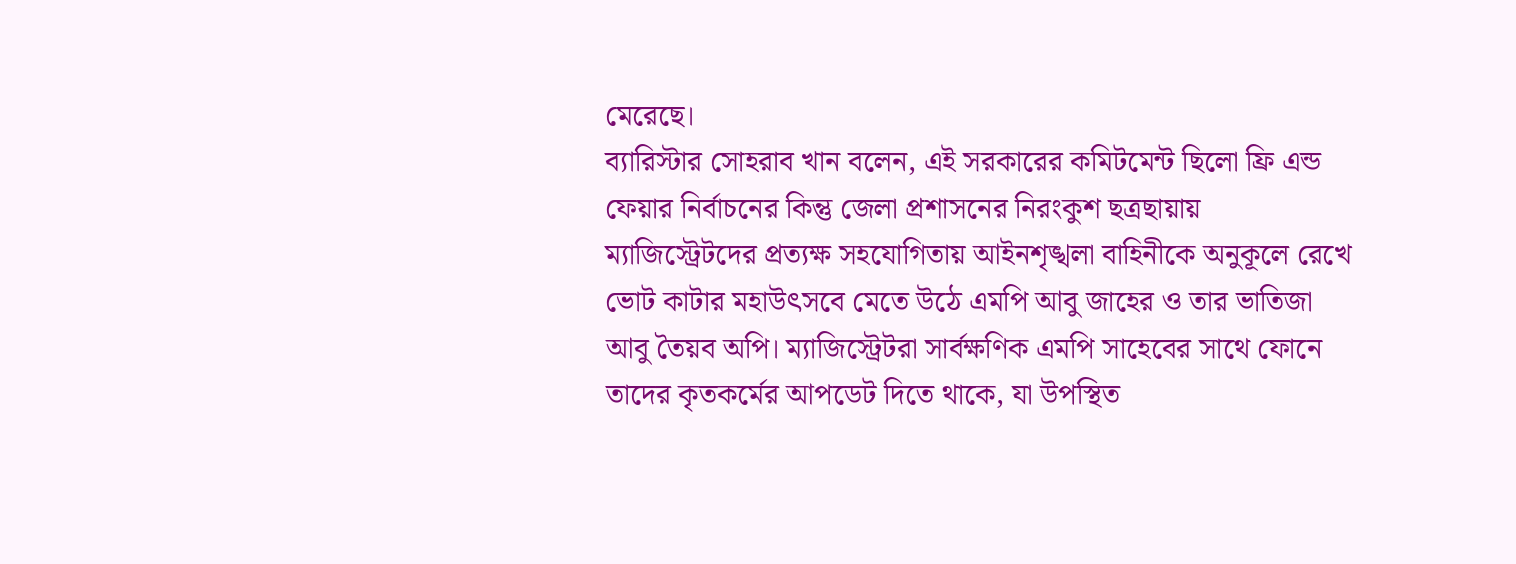মেরেছে।
ব্যারিস্টার সোহরাব খান বলেন, এই সরকারের কমিটমেন্ট ছিলো ফ্রি এন্ড ফেয়ার নির্বাচনের কিন্তু জেলা প্রশাসনের নিরংকুশ ছত্রছায়ায় ম্যাজিস্ট্রেটদের প্রত্যক্ষ সহযোগিতায় আইনশৃঙ্খলা বাহিনীকে অনুকূলে রেখে ভোট কাটার মহাউৎসবে মেতে উঠে এমপি আবু জাহের ও তার ভাতিজা আবু তৈয়ব অপি। ম্যাজিস্ট্রেটরা সার্বক্ষণিক এমপি সাহেবের সাথে ফোনে তাদের কৃতকর্মের আপডেট দিতে থাকে, যা উপস্থিত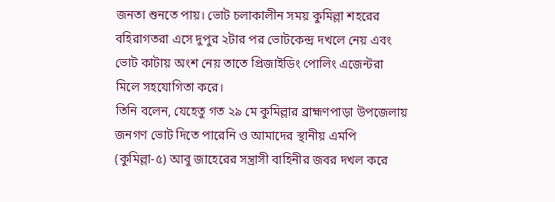জনতা শুনতে পায়। ভোট চলাকালীন সময় কুমিল্লা শহরের বহিরাগতরা এসে দুপুর ২টার পর ভোটকেন্দ্র দখলে নেয় এবং ভোট কাটায় অংশ নেয় তাতে প্রিজাইডিং পোলিং এজেন্টরা মিলে সহযোগিতা করে।
তিনি বলেন, যেহেতু গত ২৯ মে কুমিল্লার ব্রাহ্মণপাড়া উপজেলায় জনগণ ভোট দিতে পারেনি ও আমাদের স্থানীয় এমপি (কুমিল্লা-৫) আবু জাহেরের সন্ত্রাসী বাহিনীর জবর দখল করে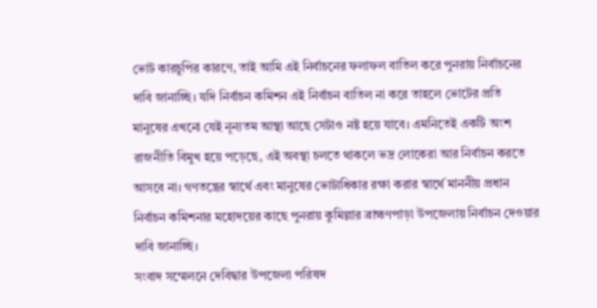ভোট কারচুপির কারণে, তাই আমি এই নির্বাচনের ফলাফল বাতিল করে পুনরায় নির্বাচনের দাবি জানাচ্ছি। যদি নির্বাচন কমিশন এই নির্বাচন বাতিল না করে তাহলে ভোটের প্রতি মানুষের এখনো যেই নূন্যতম আস্থা আছে সেটাও নষ্ট হয়ে যাবে। এমনিতেই একটি অংশ রাজনীতি বিমুখ হয়ে পড়েছে, এই অবস্থা চলতে থাকলে ভদ্র লোকেরা আর নির্বাচন করতে আসবে না। গণতন্ত্রের স্বার্থে এবং মানুষের ভোটাধিকার রক্ষা করার স্বার্থে মাননীয় প্রধান নির্বাচন কমিশনার মহোদয়ের কাছে পুনরায় কুমিল্লার ব্রাহ্মণপাড়া উপজেলায় নির্বাচন দেওয়ার দাবি জানাচ্ছি।
সংবাদ সম্মেলনে দেবিদ্বার উপজেলা পরিষদ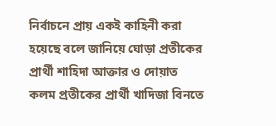নির্বাচনে প্রায় একই কাহিনী করা হয়েছে বলে জানিয়ে ঘোড়া প্রতীকের প্রার্থী শাহিদা আক্তার ও দোয়াত কলম প্রতীকের প্রার্থী খাদিজা বিনতে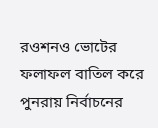রওশনও ভোটের ফলাফল বাতিল করে পুনরায় নির্বাচনের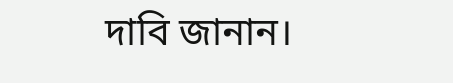দাবি জানান।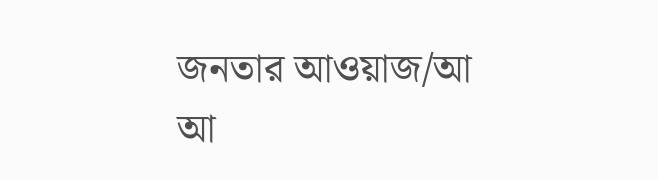জনতার আওয়াজ/আ আ